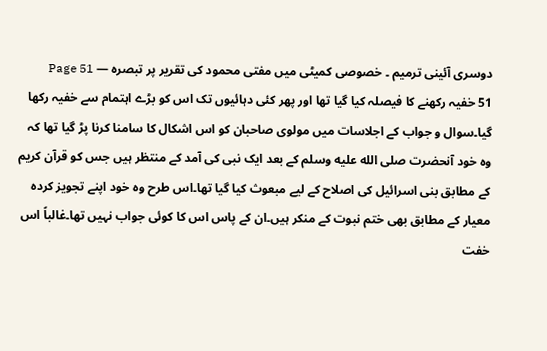دوسری آئینی ترمیم ۔ خصوصی کمیٹی میں مفتی محمود کی تقریر پر تبصرہ — Page 51
51 خفیہ رکھنے کا فیصلہ کیا گیا تھا اور پھر کئی دہائیوں تک اس کو بڑے اہتمام سے خفیہ رکھا گیا۔سوال و جواب کے اجلاسات میں مولوی صاحبان کو اس اشکال کا سامنا کرنا پڑ گیا تھا کہ وہ خود آنحضرت صلى الله عليه وسلم کے بعد ایک نبی کی آمد کے منتظر ہیں جس کو قرآن کریم کے مطابق بنی اسرائیل کی اصلاح کے لیے مبعوث کیا گیا تھا۔اس طرح وہ خود اپنے تجویز کردہ معیار کے مطابق بھی ختم نبوت کے منکر ہیں۔ان کے پاس اس کا کوئی جواب نہیں تھا۔غالباً اس خفت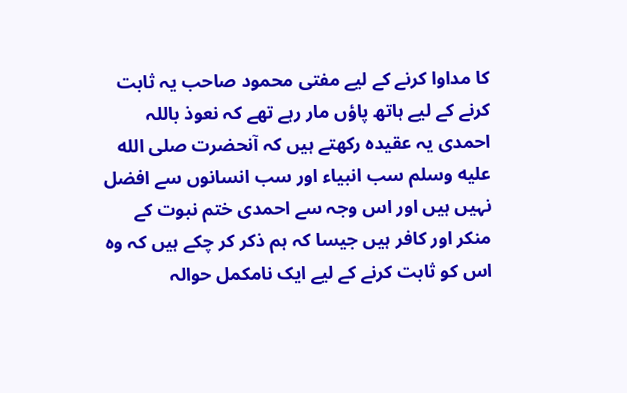کا مداوا کرنے کے لیے مفتی محمود صاحب یہ ثابت کرنے کے لیے ہاتھ پاؤں مار رہے تھے کہ نعوذ باللہ احمدی یہ عقیدہ رکھتے ہیں کہ آنحضرت صلى الله عليه وسلم سب انبیاء اور سب انسانوں سے افضل نہیں ہیں اور اس وجہ سے احمدی ختم نبوت کے منکر اور کافر ہیں جیسا کہ ہم ذکر کر چکے ہیں کہ وہ اس کو ثابت کرنے کے لیے ایک نامکمل حوالہ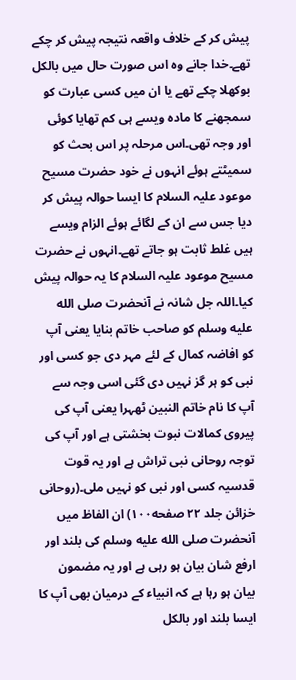پیش کر کے خلاف واقعہ نتیجہ پیش کر چکے تھے۔خدا جانے وہ اس صورت حال میں بالکل بوکھلا چکے تھے یا ان میں کسی عبارت کو سمجھنے کا مادہ ویسے ہی کم تھایا کوئی اور وجہ تھی۔اس مرحلہ پر اس بحث کو سمیٹتے ہوئے انہوں نے خود حضرت مسیح موعود علیہ السلام کا ایسا حوالہ پیش کر دیا جس سے ان کے لگائے ہوئے الزام ویسے ہیں غلط ثابت ہو جاتے تھے۔انہوں نے حضرت مسیح موعود علیہ السلام کا یہ حوالہ پیش کیا۔اللہ جل شانہ نے آنحضرت صلى الله عليه وسلم کو صاحب خاتم بنایا یعنی آپ کو افاضہ کمال کے لئے مہر دی جو کسی اور نبی کو ہر گز نہیں دی گئی اسی وجہ سے آپ کا نام خاتم النبین ٹھہرا یعنی آپ کی پیروی کمالات نبوت بخشتی ہے اور آپ کی توجہ روحانی نبی تراش ہے اور یہ قوت قدسیہ کسی اور نبی کو نہیں ملی۔(روحانی خزائن جلد ۲۲ صفحه۱۰۰) ان الفاظ میں آنحضرت صلى الله عليه وسلم کی بلند اور ارفع شان بیان ہو رہی ہے اور یہ مضمون بیان ہو رہا ہے کہ انبیاء کے درمیان بھی آپ کا ایسا بلند اور بالکل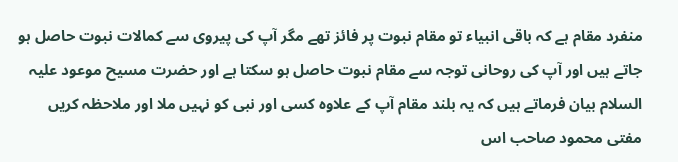منفرد مقام ہے کہ باقی انبیاء تو مقام نبوت پر فائز تھے مگر آپ کی پیروی سے کمالات نبوت حاصل ہو جاتے ہیں اور آپ کی روحانی توجہ سے مقام نبوت حاصل ہو سکتا ہے اور حضرت مسیح موعود علیہ السلام بیان فرماتے ہیں کہ یہ بلند مقام آپ کے علاوہ کسی اور نبی کو نہیں ملا اور ملاحظہ کریں مفتی محمود صاحب اس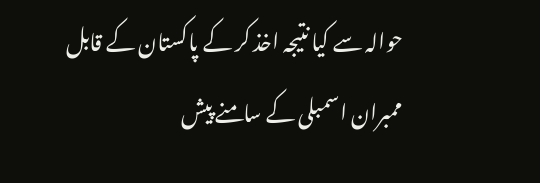حوالہ سے کیا نتیجہ اخذ کر کے پاکستان کے قابل ممبران اسمبلی کے سامنے پیش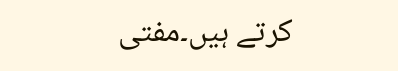کرتے ہیں۔مفتی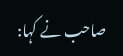صاحب نے کہا: